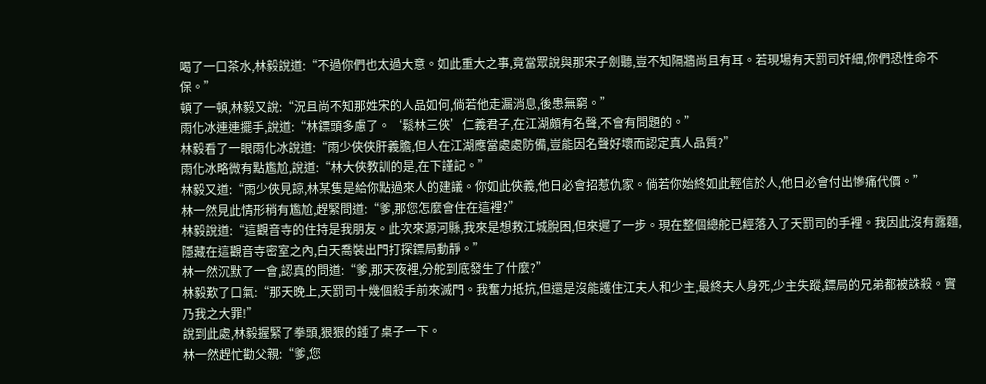喝了一口茶水,林毅說道:“不過你們也太過大意。如此重大之事,竟當眾說與那宋子劍聽,豈不知隔牆尚且有耳。若現場有天罰司奸細,你們恐性命不保。”
頓了一頓,林毅又說:“況且尚不知那姓宋的人品如何,倘若他走漏消息,後患無窮。”
雨化冰連連擺手,說道:“林鏢頭多慮了。‘鬆林三俠’仁義君子,在江湖頗有名聲,不會有問題的。”
林毅看了一眼雨化冰說道:“雨少俠俠肝義膽,但人在江湖應當處處防備,豈能因名聲好壞而認定真人品質?”
雨化冰略微有點尷尬,說道:“林大俠教訓的是,在下謹記。”
林毅又道:“雨少俠見諒,林某隻是給你點過來人的建議。你如此俠義,他日必會招惹仇家。倘若你始終如此輕信於人,他日必會付出慘痛代價。”
林一然見此情形稍有尷尬,趕緊問道:“爹,那您怎麼會住在這裡?”
林毅說道:“這觀音寺的住持是我朋友。此次來源河縣,我來是想救江城脫困,但來遲了一步。現在整個總舵已經落入了天罰司的手裡。我因此沒有露麵,隱藏在這觀音寺密室之內,白天喬裝出門打探鏢局動靜。”
林一然沉默了一會,認真的問道:“爹,那天夜裡,分舵到底發生了什麼?”
林毅歎了口氣:“那天晚上,天罰司十幾個殺手前來滅門。我奮力抵抗,但還是沒能護住江夫人和少主,最終夫人身死,少主失蹤,鏢局的兄弟都被誅殺。實乃我之大罪!”
說到此處,林毅握緊了拳頭,狠狠的錘了桌子一下。
林一然趕忙勸父親:“爹,您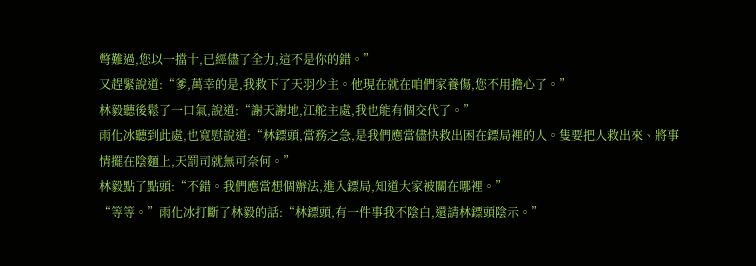彆難過,您以一擋十,已經儘了全力,這不是你的錯。”
又趕緊說道:“爹,萬幸的是,我救下了天羽少主。他現在就在咱們家養傷,您不用擔心了。”
林毅聽後鬆了一口氣,說道:“謝天謝地,江舵主處,我也能有個交代了。”
雨化冰聽到此處,也寬慰說道:“林鏢頭,當務之急,是我們應當儘快救出困在鏢局裡的人。隻要把人救出來、將事情擺在陰麵上,天罰司就無可奈何。”
林毅點了點頭:“不錯。我們應當想個辦法,進入鏢局,知道大家被關在哪裡。”
“等等。”雨化冰打斷了林毅的話:“林鏢頭,有一件事我不陰白,還請林鏢頭陰示。”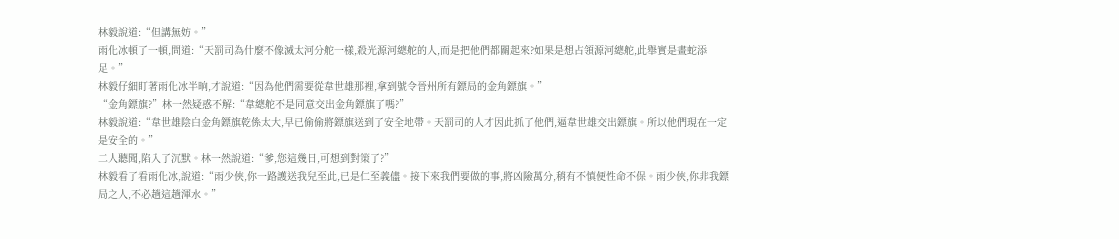林毅說道:“但講無妨。”
雨化冰頓了一頓,問道:“天罰司為什麼不像滅太河分舵一樣,殺光源河總舵的人,而是把他們都關起來?如果是想占領源河總舵,此舉實是畫蛇添足。”
林毅仔細盯著雨化冰半晌,才說道:“因為他們需要從韋世雄那裡,拿到號令晉州所有鏢局的金角鏢旗。”
“金角鏢旗?”林一然疑惑不解:“韋總舵不是同意交出金角鏢旗了嗎?”
林毅說道:“韋世雄陰白金角鏢旗乾係太大,早已偷偷將鏢旗送到了安全地帶。天罰司的人才因此抓了他們,逼韋世雄交出鏢旗。所以他們現在一定是安全的。”
二人聽聞,陷入了沉默。林一然說道:“爹,您這幾日,可想到對策了?”
林毅看了看雨化冰,說道:“雨少俠,你一路護送我兒至此,已是仁至義儘。接下來我們要做的事,將凶險萬分,稍有不慎便性命不保。雨少俠,你非我鏢局之人,不必趟這趟渾水。”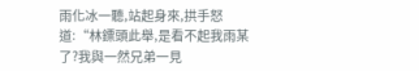雨化冰一聽,站起身來,拱手怒道:“林鏢頭此舉,是看不起我雨某了?我與一然兄弟一見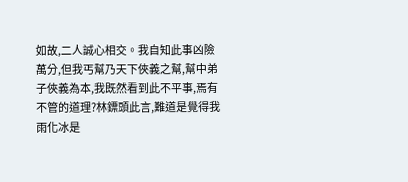如故,二人誠心相交。我自知此事凶險萬分,但我丐幫乃天下俠義之幫,幫中弟子俠義為本,我既然看到此不平事,焉有不管的道理?林鏢頭此言,難道是覺得我雨化冰是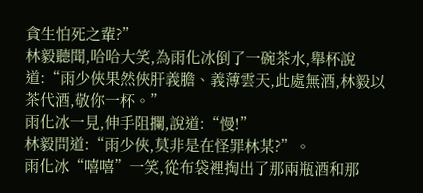貪生怕死之輩?”
林毅聽聞,哈哈大笑,為雨化冰倒了一碗茶水,舉杯說道:“雨少俠果然俠肝義膽、義薄雲天,此處無酒,林毅以茶代酒,敬你一杯。”
雨化冰一見,伸手阻攔,說道:“慢!”
林毅問道:“雨少俠,莫非是在怪罪林某?”。
雨化冰“嘻嘻”一笑,從布袋裡掏出了那兩瓶酒和那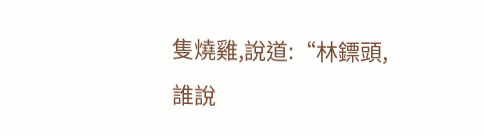隻燒雞,說道:“林鏢頭,誰說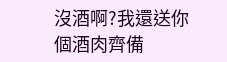沒酒啊?我還送你個酒肉齊備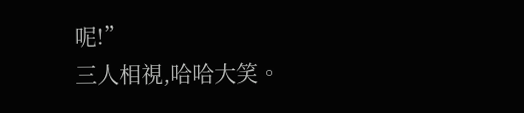呢!”
三人相視,哈哈大笑。